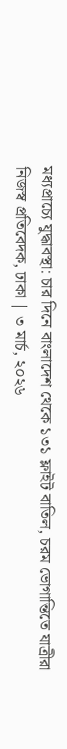মধ্যপ্রাচ্যে যুদ্ধাবস্থা: চার দিনে বাংলাদেশ থেকে ১৩১ ফ্লাইট বাতিল, চরম ভোগান্তিতে যাত্রীরা
নিজস্ব প্রতিবেদক, ঢাকা | ৩ মার্চ, ২০২৬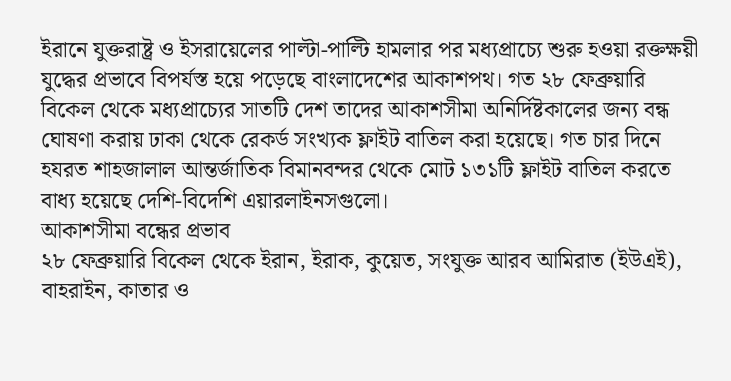ইরানে যুক্তরাষ্ট্র ও ইসরায়েলের পাল্টা-পাল্টি হামলার পর মধ্যপ্রাচ্যে শুরু হওয়া রক্তক্ষয়ী যুদ্ধের প্রভাবে বিপর্যস্ত হয়ে পড়েছে বাংলাদেশের আকাশপথ। গত ২৮ ফেব্রুয়ারি বিকেল থেকে মধ্যপ্রাচ্যের সাতটি দেশ তাদের আকাশসীমা অনির্দিষ্টকালের জন্য বন্ধ ঘোষণা করায় ঢাকা থেকে রেকর্ড সংখ্যক ফ্লাইট বাতিল করা হয়েছে। গত চার দিনে হযরত শাহজালাল আন্তর্জাতিক বিমানবন্দর থেকে মোট ১৩১টি ফ্লাইট বাতিল করতে বাধ্য হয়েছে দেশি-বিদেশি এয়ারলাইনসগুলো।
আকাশসীমা বন্ধের প্রভাব
২৮ ফেব্রুয়ারি বিকেল থেকে ইরান, ইরাক, কুয়েত, সংযুক্ত আরব আমিরাত (ইউএই), বাহরাইন, কাতার ও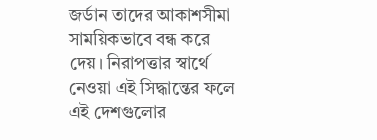জর্ডান তাদের আকাশসীমা সাময়িকভাবে বন্ধ করে দেয়। নিরাপত্তার স্বার্থে নেওয়া এই সিদ্ধান্তের ফলে এই দেশগুলোর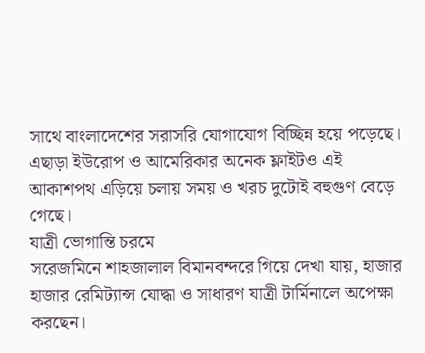সাথে বাংলাদেশের সরাসরি যোগাযোগ বিচ্ছিন্ন হয়ে পড়েছে। এছাড়া ইউরোপ ও আমেরিকার অনেক ফ্লাইটও এই আকাশপথ এড়িয়ে চলায় সময় ও খরচ দুটোই বহুগুণ বেড়ে গেছে।
যাত্রী ভোগান্তি চরমে
সরেজমিনে শাহজালাল বিমানবন্দরে গিয়ে দেখা যায়, হাজার হাজার রেমিট্যান্স যোদ্ধা ও সাধারণ যাত্রী টার্মিনালে অপেক্ষা করছেন।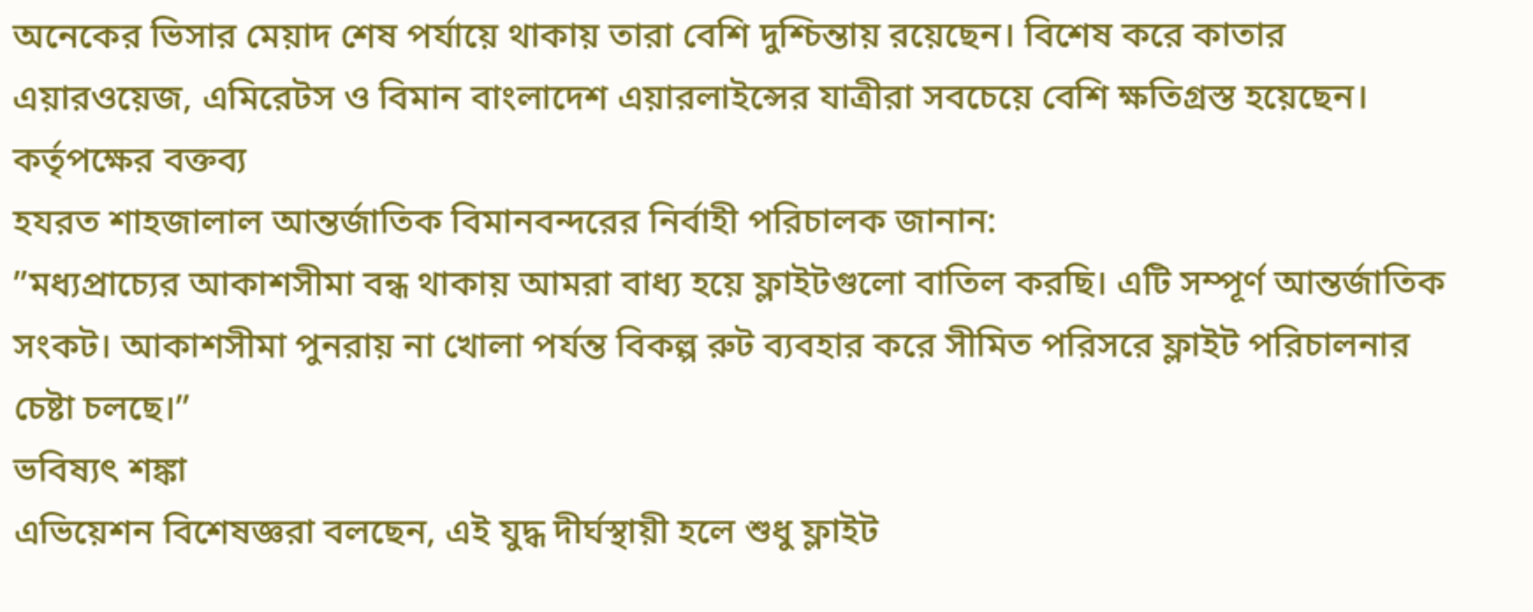অনেকের ভিসার মেয়াদ শেষ পর্যায়ে থাকায় তারা বেশি দুশ্চিন্তায় রয়েছেন। বিশেষ করে কাতার এয়ারওয়েজ, এমিরেটস ও বিমান বাংলাদেশ এয়ারলাইন্সের যাত্রীরা সবচেয়ে বেশি ক্ষতিগ্রস্ত হয়েছেন।
কর্তৃপক্ষের বক্তব্য
হযরত শাহজালাল আন্তর্জাতিক বিমানবন্দরের নির্বাহী পরিচালক জানান:
”মধ্যপ্রাচ্যের আকাশসীমা বন্ধ থাকায় আমরা বাধ্য হয়ে ফ্লাইটগুলো বাতিল করছি। এটি সম্পূর্ণ আন্তর্জাতিক সংকট। আকাশসীমা পুনরায় না খোলা পর্যন্ত বিকল্প রুট ব্যবহার করে সীমিত পরিসরে ফ্লাইট পরিচালনার চেষ্টা চলছে।”
ভবিষ্যৎ শঙ্কা
এভিয়েশন বিশেষজ্ঞরা বলছেন, এই যুদ্ধ দীর্ঘস্থায়ী হলে শুধু ফ্লাইট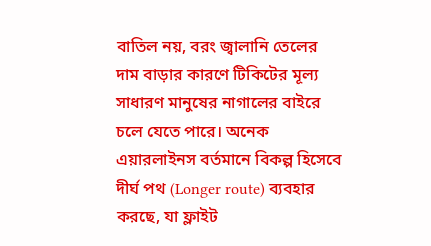বাতিল নয়, বরং জ্বালানি তেলের দাম বাড়ার কারণে টিকিটের মূল্য সাধারণ মানুষের নাগালের বাইরে চলে যেতে পারে। অনেক এয়ারলাইনস বর্তমানে বিকল্প হিসেবে দীর্ঘ পথ (Longer route) ব্যবহার করছে, যা ফ্লাইট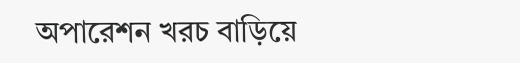অপারেশন খরচ বাড়িয়ে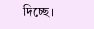দিচ্ছে।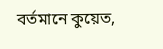বর্তমানে কুয়েত,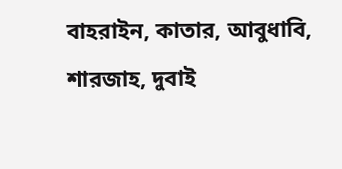বাহরাইন, কাতার, আবুধাবি, শারজাহ, দুবাই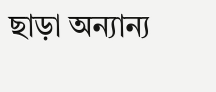ছাড়া অন্যান্য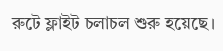রুটে ফ্লাইট চলাচল শুরু হয়েছে।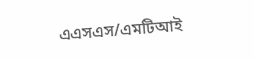এএসএস/এমটিআই